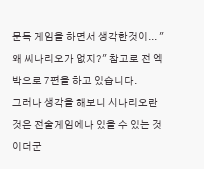문득 게임을 하면서 생각한것이... "왜 씨나리오가 없지?" 참고로 전 엑박으로 7편을 하고 있습니다.
그러나 생각을 해보니 시나리오란 것은 전술게임에나 있을 수 있는 것이더군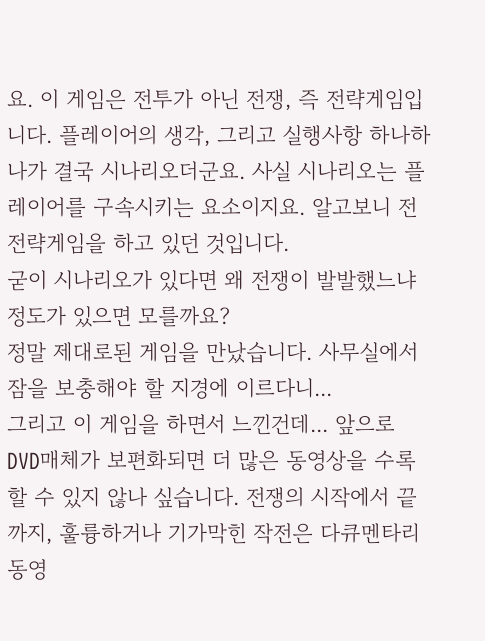요. 이 게임은 전투가 아닌 전쟁, 즉 전략게임입니다. 플레이어의 생각, 그리고 실행사항 하나하나가 결국 시나리오더군요. 사실 시나리오는 플레이어를 구속시키는 요소이지요. 알고보니 전 전략게임을 하고 있던 것입니다.
굳이 시나리오가 있다면 왜 전쟁이 발발했느냐 정도가 있으면 모를까요?
정말 제대로된 게임을 만났습니다. 사무실에서 잠을 보충해야 할 지경에 이르다니...
그리고 이 게임을 하면서 느낀건데... 앞으로 DVD매체가 보편화되면 더 많은 동영상을 수록할 수 있지 않나 싶습니다. 전쟁의 시작에서 끝까지, 훌륭하거나 기가막힌 작전은 다큐멘타리 동영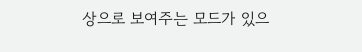상으로 보여주는 모드가 있으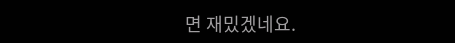면 재밌겠네요.